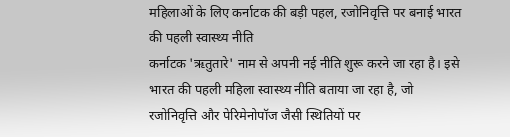महिलाओं के लिए कर्नाटक की बड़ी पहल, रजोनिवृत्ति पर बनाई भारत की पहली स्वास्थ्य नीति
कर्नाटक 'ऋतुतारे' नाम से अपनी नई नीति शुरू करने जा रहा है। इसे भारत की पहली महिला स्वास्थ्य नीति बताया जा रहा है, जो रजोनिवृत्ति और पेरिमेनोपॉज जैसी स्थितियों पर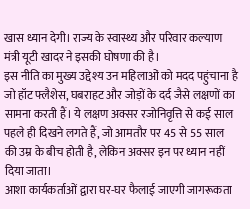खास ध्यान देगी। राज्य के स्वास्थ्य और परिवार कल्याण मंत्री यूटी खादर ने इसकी घोषणा की है।
इस नीति का मुख्य उद्देश्य उन महिलाओं को मदद पहुंचाना है जो हॉट फ्लैशेस, घबराहट और जोड़ों के दर्द जैसे लक्षणों का सामना करती हैं। ये लक्षण अक्सर रजोनिवृत्ति से कई साल पहले ही दिखने लगते हैं, जो आमतौर पर 45 से 55 साल की उम्र के बीच होती है, लेकिन अक्सर इन पर ध्यान नहीं दिया जाता।
आशा कार्यकर्ताओं द्वारा घर-घर फैलाई जाएगी जागरूकता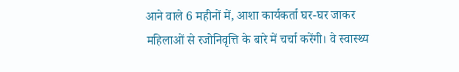आने वाले 6 महीनों में, आशा कार्यकर्ता घर-घर जाकर महिलाओं से रजोनिवृत्ति के बारे में चर्चा करेंगी। वे स्वास्थ्य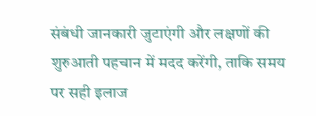संबंधी जानकारी जुटाएंगी और लक्षणों की शुरुआती पहचान में मदद करेंगी, ताकि समय पर सही इलाज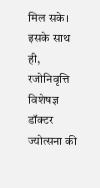मिल सके।
इसके साथ ही, रजोनिवृत्ति विशेषज्ञ डॉक्टर ज्योत्सना की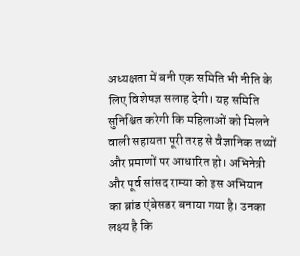अध्यक्षता में बनी एक समिति भी नीति के लिए विशेषज्ञ सलाह देगी। यह समिति सुनिश्चित करेगी कि महिलाओं को मिलने वाली सहायता पूरी तरह से वैज्ञानिक तथ्यों और प्रमाणों पर आधारित हो। अभिनेत्री और पूर्व सांसद राम्या को इस अभियान का ब्रांड एंबेसडर बनाया गया है। उनका लक्ष्य है कि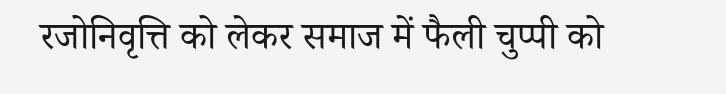रजोनिवृत्ति को लेकर समाज में फैली चुप्पी को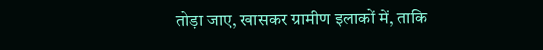तोड़ा जाए, खासकर ग्रामीण इलाकों में, ताकि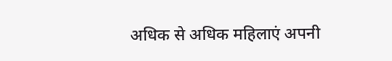अधिक से अधिक महिलाएं अपनी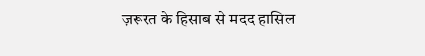ज़रूरत के हिसाब से मदद हासिल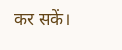कर सकें।